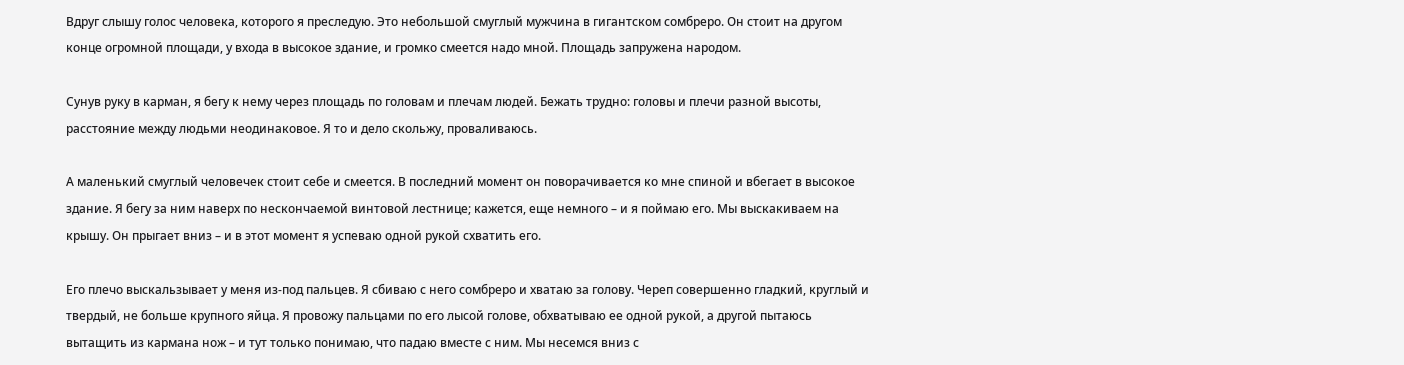Вдруг слышу голос человека, которого я преследую. Это небольшой смуглый мужчина в гигантском сомбреро. Он стоит на другом конце огромной площади, у входа в высокое здание, и громко смеется надо мной. Площадь запружена народом.

Сунув руку в карман, я бегу к нему через площадь по головам и плечам людей. Бежать трудно: головы и плечи разной высоты, расстояние между людьми неодинаковое. Я то и дело скольжу, проваливаюсь.

А маленький смуглый человечек стоит себе и смеется. В последний момент он поворачивается ко мне спиной и вбегает в высокое здание. Я бегу за ним наверх по нескончаемой винтовой лестнице; кажется, еще немного – и я поймаю его. Мы выскакиваем на крышу. Он прыгает вниз – и в этот момент я успеваю одной рукой схватить его.

Его плечо выскальзывает у меня из-под пальцев. Я сбиваю с него сомбреро и хватаю за голову. Череп совершенно гладкий, круглый и твердый, не больше крупного яйца. Я провожу пальцами по его лысой голове, обхватываю ее одной рукой, а другой пытаюсь вытащить из кармана нож – и тут только понимаю, что падаю вместе с ним. Мы несемся вниз с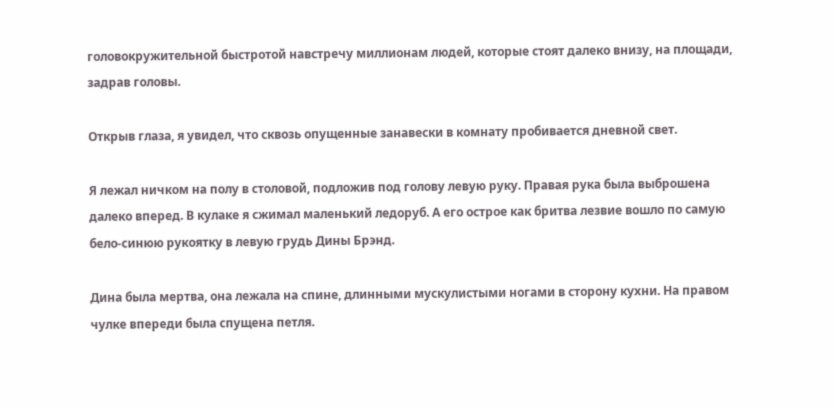головокружительной быстротой навстречу миллионам людей, которые стоят далеко внизу, на площади, задрав головы.

Открыв глаза, я увидел, что сквозь опущенные занавески в комнату пробивается дневной свет.

Я лежал ничком на полу в столовой, подложив под голову левую руку. Правая рука была выброшена далеко вперед. В кулаке я сжимал маленький ледоруб. А его острое как бритва лезвие вошло по самую бело-синюю рукоятку в левую грудь Дины Брэнд.

Дина была мертва, она лежала на спине, длинными мускулистыми ногами в сторону кухни. На правом чулке впереди была спущена петля.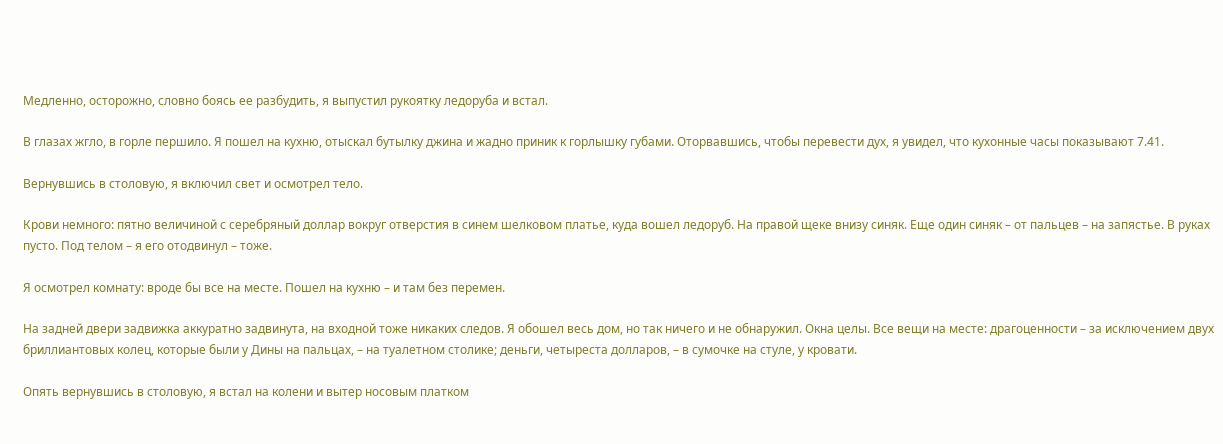Медленно, осторожно, словно боясь ее разбудить, я выпустил рукоятку ледоруба и встал.

В глазах жгло, в горле першило. Я пошел на кухню, отыскал бутылку джина и жадно приник к горлышку губами. Оторвавшись, чтобы перевести дух, я увидел, что кухонные часы показывают 7.41.

Вернувшись в столовую, я включил свет и осмотрел тело.

Крови немного: пятно величиной с серебряный доллар вокруг отверстия в синем шелковом платье, куда вошел ледоруб. На правой щеке внизу синяк. Еще один синяк – от пальцев – на запястье. В руках пусто. Под телом – я его отодвинул – тоже.

Я осмотрел комнату: вроде бы все на месте. Пошел на кухню – и там без перемен.

На задней двери задвижка аккуратно задвинута, на входной тоже никаких следов. Я обошел весь дом, но так ничего и не обнаружил. Окна целы. Все вещи на месте: драгоценности – за исключением двух бриллиантовых колец, которые были у Дины на пальцах, – на туалетном столике; деньги, четыреста долларов, – в сумочке на стуле, у кровати.

Опять вернувшись в столовую, я встал на колени и вытер носовым платком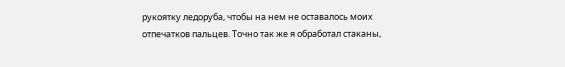рукоятку ледоруба, чтобы на нем не оставалось моих отпечатков пальцев. Точно так же я обработал стаканы,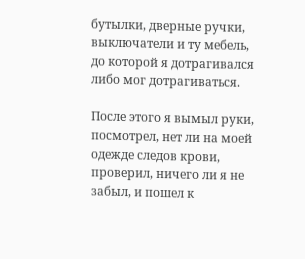бутылки, дверные ручки, выключатели и ту мебель, до которой я дотрагивался либо мог дотрагиваться.

После этого я вымыл руки, посмотрел, нет ли на моей одежде следов крови, проверил, ничего ли я не забыл, и пошел к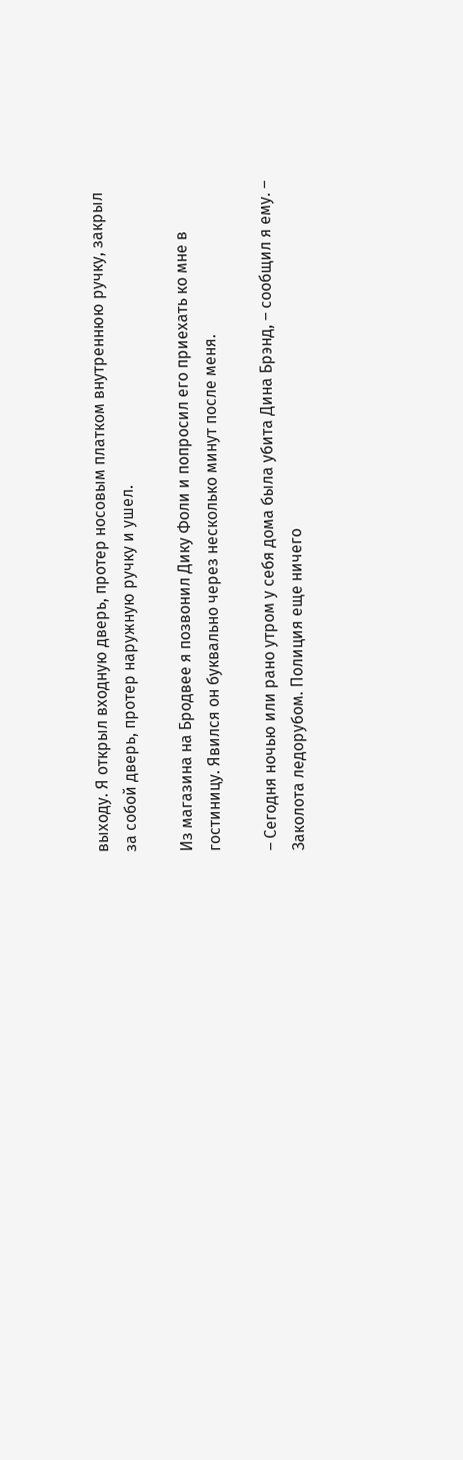выходу. Я открыл входную дверь, протер носовым платком внутреннюю ручку, закрыл за собой дверь, протер наружную ручку и ушел.

Из магазина на Бродвее я позвонил Дику Фоли и попросил его приехать ко мне в гостиницу. Явился он буквально через несколько минут после меня.

– Сегодня ночью или рано утром у себя дома была убита Дина Брэнд, – сообщил я ему. – Заколота ледорубом. Полиция еще ничего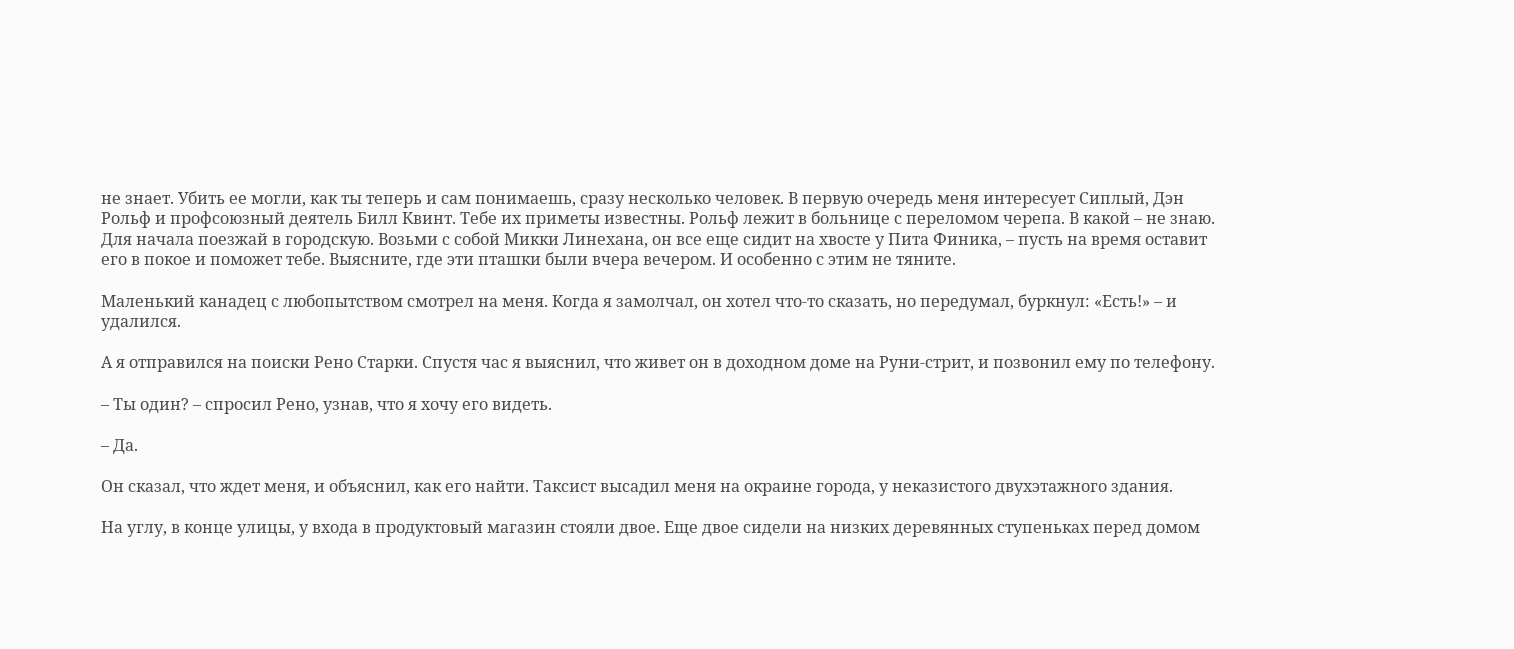не знает. Убить ее могли, как ты теперь и сам понимаешь, сразу несколько человек. В первую очередь меня интересует Сиплый, Дэн Рольф и профсоюзный деятель Билл Квинт. Тебе их приметы известны. Рольф лежит в больнице с переломом черепа. В какой – не знаю. Для начала поезжай в городскую. Возьми с собой Микки Линехана, он все еще сидит на хвосте у Пита Финика, – пусть на время оставит его в покое и поможет тебе. Выясните, где эти пташки были вчера вечером. И особенно с этим не тяните.

Маленький канадец с любопытством смотрел на меня. Когда я замолчал, он хотел что-то сказать, но передумал, буркнул: «Есть!» – и удалился.

А я отправился на поиски Рено Старки. Спустя час я выяснил, что живет он в доходном доме на Руни-стрит, и позвонил ему по телефону.

– Ты один? – спросил Рено, узнав, что я хочу его видеть.

– Да.

Он сказал, что ждет меня, и объяснил, как его найти. Таксист высадил меня на окраине города, у неказистого двухэтажного здания.

На углу, в конце улицы, у входа в продуктовый магазин стояли двое. Еще двое сидели на низких деревянных ступеньках перед домом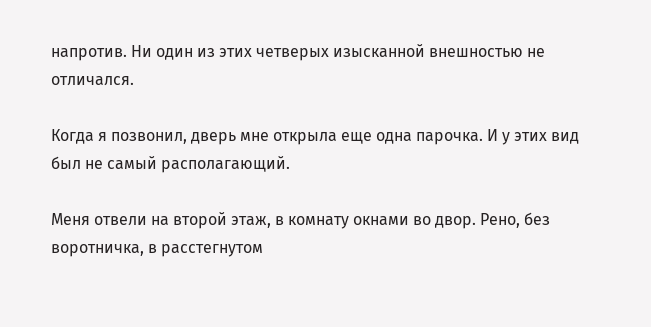напротив. Ни один из этих четверых изысканной внешностью не отличался.

Когда я позвонил, дверь мне открыла еще одна парочка. И у этих вид был не самый располагающий.

Меня отвели на второй этаж, в комнату окнами во двор. Рено, без воротничка, в расстегнутом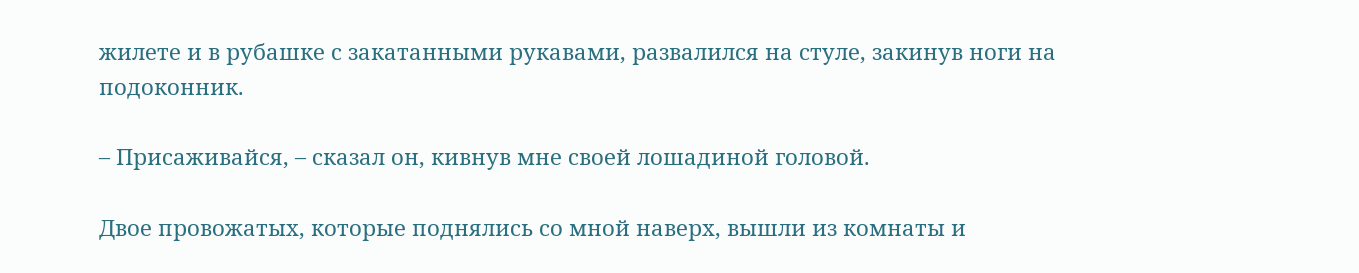жилете и в рубашке с закатанными рукавами, развалился на стуле, закинув ноги на подоконник.

– Присаживайся, – сказал он, кивнув мне своей лошадиной головой.

Двое провожатых, которые поднялись со мной наверх, вышли из комнаты и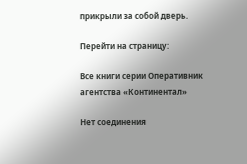прикрыли за собой дверь.

Перейти на страницу:

Все книги серии Оперативник агентства «Континентал»

Нет соединения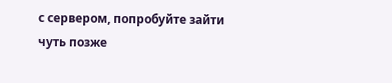с сервером, попробуйте зайти чуть позже